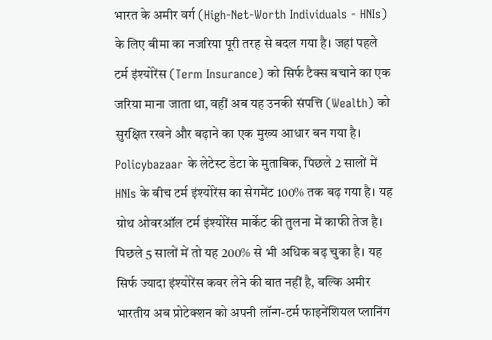भारत के अमीर वर्ग (High-Net-Worth Individuals - HNIs) के लिए बीमा का नजरिया पूरी तरह से बदल गया है। जहां पहले टर्म इंश्योरेंस (Term Insurance) को सिर्फ टैक्स बचाने का एक जरिया माना जाता था, वहीं अब यह उनकी संपत्ति (Wealth) को सुरक्षित रखने और बढ़ाने का एक मुख्य आधार बन गया है।
Policybazaar के लेटेस्ट डेटा के मुताबिक, पिछले 2 सालों में HNIs के बीच टर्म इंश्योरेंस का सेगमेंट 100% तक बढ़ गया है। यह ग्रोथ ओवरऑल टर्म इंश्योरेंस मार्केट की तुलना में काफी तेज है। पिछले 5 सालों में तो यह 200% से भी अधिक बढ़ चुका है। यह सिर्फ ज्यादा इंश्योरेंस कवर लेने की बात नहीं है, बल्कि अमीर भारतीय अब प्रोटेक्शन को अपनी लॉन्ग-टर्म फाइनेंशियल प्लानिंग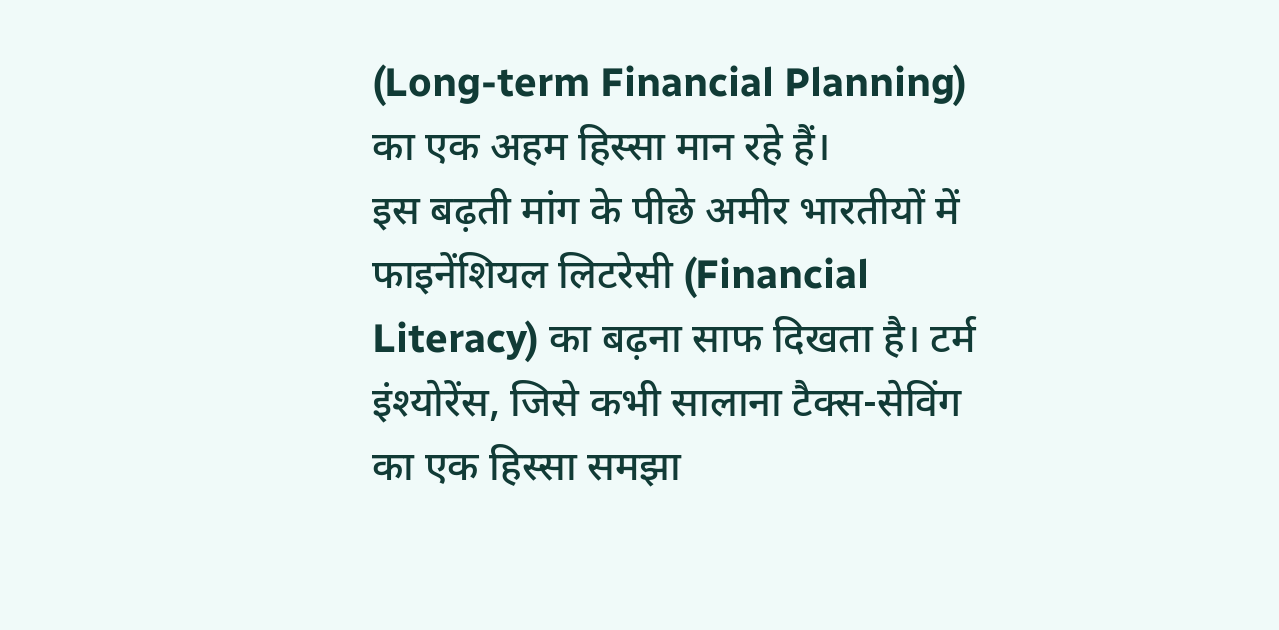(Long-term Financial Planning) का एक अहम हिस्सा मान रहे हैं।
इस बढ़ती मांग के पीछे अमीर भारतीयों में फाइनेंशियल लिटरेसी (Financial Literacy) का बढ़ना साफ दिखता है। टर्म इंश्योरेंस, जिसे कभी सालाना टैक्स-सेविंग का एक हिस्सा समझा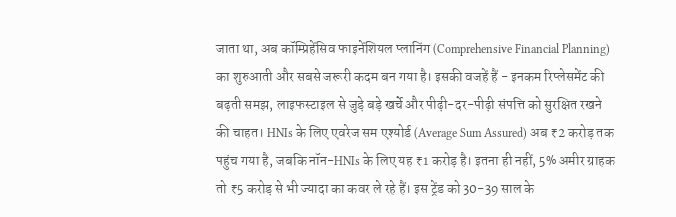जाता था, अब कॉम्प्रिहेंसिव फाइनेंशियल प्लानिंग (Comprehensive Financial Planning) का शुरुआती और सबसे जरूरी कदम बन गया है। इसकी वजहें हैं - इनकम रिप्लेसमेंट की बढ़ती समझ, लाइफस्टाइल से जुड़े बड़े खर्चे और पीढ़ी-दर-पीढ़ी संपत्ति को सुरक्षित रखने की चाहत। HNIs के लिए एवरेज सम एश्योर्ड (Average Sum Assured) अब ₹2 करोड़ तक पहुंच गया है, जबकि नॉन-HNIs के लिए यह ₹1 करोड़ है। इतना ही नहीं, 5% अमीर ग्राहक तो ₹5 करोड़ से भी ज्यादा का कवर ले रहे हैं। इस ट्रेंड को 30-39 साल के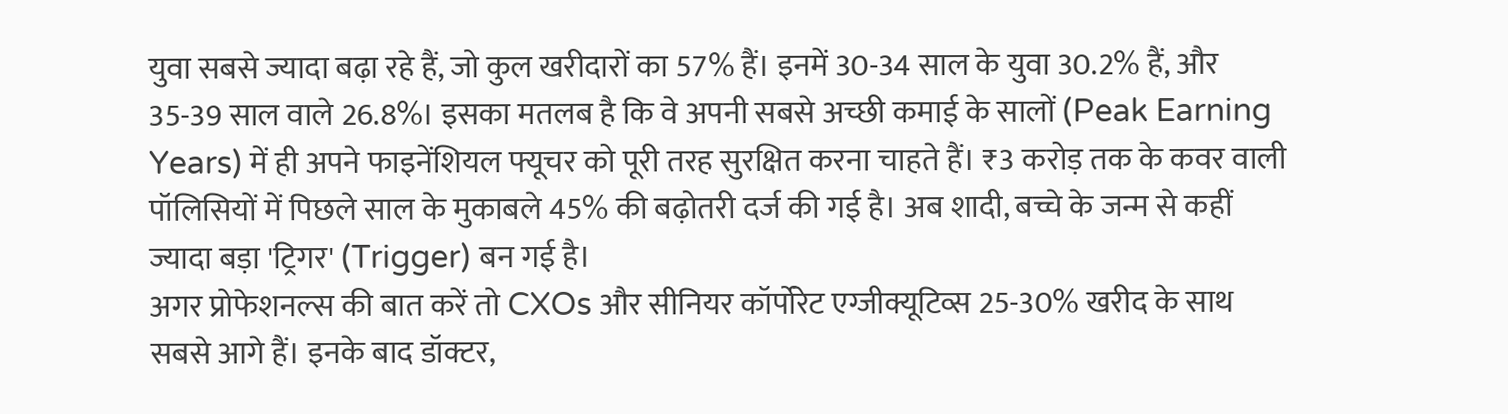युवा सबसे ज्यादा बढ़ा रहे हैं, जो कुल खरीदारों का 57% हैं। इनमें 30-34 साल के युवा 30.2% हैं, और 35-39 साल वाले 26.8%। इसका मतलब है कि वे अपनी सबसे अच्छी कमाई के सालों (Peak Earning Years) में ही अपने फाइनेंशियल फ्यूचर को पूरी तरह सुरक्षित करना चाहते हैं। ₹3 करोड़ तक के कवर वाली पॉलिसियों में पिछले साल के मुकाबले 45% की बढ़ोतरी दर्ज की गई है। अब शादी, बच्चे के जन्म से कहीं ज्यादा बड़ा 'ट्रिगर' (Trigger) बन गई है।
अगर प्रोफेशनल्स की बात करें तो CXOs और सीनियर कॉर्पोरेट एग्जीक्यूटिव्स 25-30% खरीद के साथ सबसे आगे हैं। इनके बाद डॉक्टर,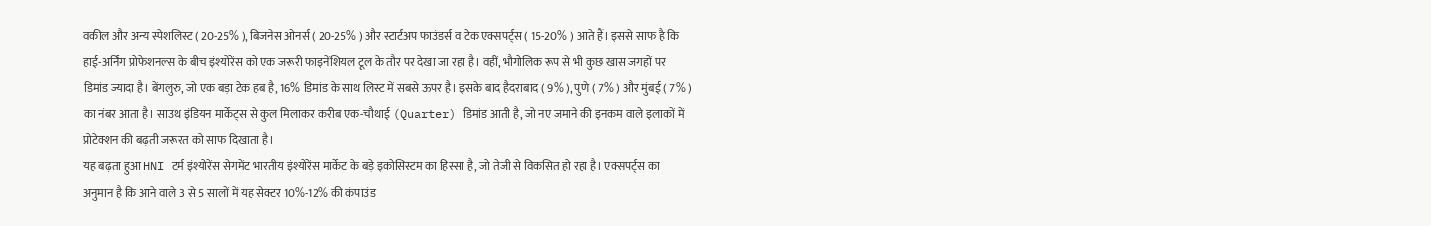वकील और अन्य स्पेशलिस्ट ( 20-25% ), बिजनेस ओनर्स ( 20-25% ) और स्टार्टअप फाउंडर्स व टेक एक्सपर्ट्स ( 15-20% ) आते हैं। इससे साफ है कि हाई-अर्निंग प्रोफेशनल्स के बीच इंश्योरेंस को एक जरूरी फाइनेंशियल टूल के तौर पर देखा जा रहा है। वहीं, भौगोलिक रूप से भी कुछ खास जगहों पर डिमांड ज्यादा है। बेंगलुरु, जो एक बड़ा टेक हब है, 16% डिमांड के साथ लिस्ट में सबसे ऊपर है। इसके बाद हैदराबाद ( 9% ), पुणे ( 7% ) और मुंबई ( 7% ) का नंबर आता है। साउथ इंडियन मार्केट्स से कुल मिलाकर करीब एक-चौथाई (Quarter) डिमांड आती है, जो नए जमाने की इनकम वाले इलाकों में प्रोटेक्शन की बढ़ती जरूरत को साफ दिखाता है।
यह बढ़ता हुआ HNI टर्म इंश्योरेंस सेगमेंट भारतीय इंश्योरेंस मार्केट के बड़े इकोसिस्टम का हिस्सा है, जो तेजी से विकसित हो रहा है। एक्सपर्ट्स का अनुमान है कि आने वाले 3 से 5 सालों में यह सेक्टर 10%-12% की कंपाउंड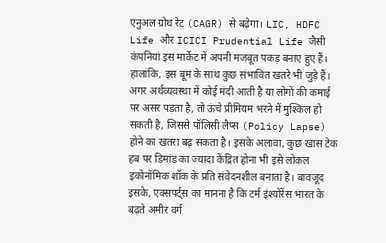एनुअल ग्रोथ रेट (CAGR) से बढ़ेगा। LIC, HDFC Life और ICICI Prudential Life जैसी कंपनियां इस मार्केट में अपनी मजबूत पकड़ बनाए हुए हैं।
हालांकि, इस बूम के साथ कुछ संभावित खतरे भी जुड़े हैं। अगर अर्थव्यवस्था में कोई मंदी आती है या लोगों की कमाई पर असर पड़ता है, तो ऊंचे प्रीमियम भरने में मुश्किल हो सकती है, जिससे पॉलिसी लैप्स (Policy Lapse) होने का खतरा बढ़ सकता है। इसके अलावा, कुछ खास टेक हब पर डिमांड का ज्यादा केंद्रित होना भी इसे लोकल इकोनॉमिक शॉक के प्रति संवेदनशील बनाता है। बावजूद इसके, एक्सपर्ट्स का मानना है कि टर्म इंश्योरेंस भारत के बढ़ते अमीर वर्ग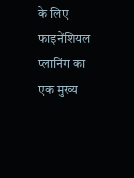के लिए फाइनेंशियल प्लानिंग का एक मुख्य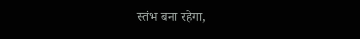स्तंभ बना रहेगा,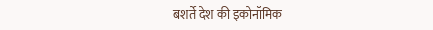बशर्ते देश की इकोनॉमिक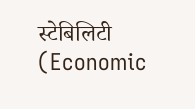स्टेबिलिटी (Economic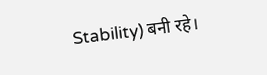Stability) बनी रहे।